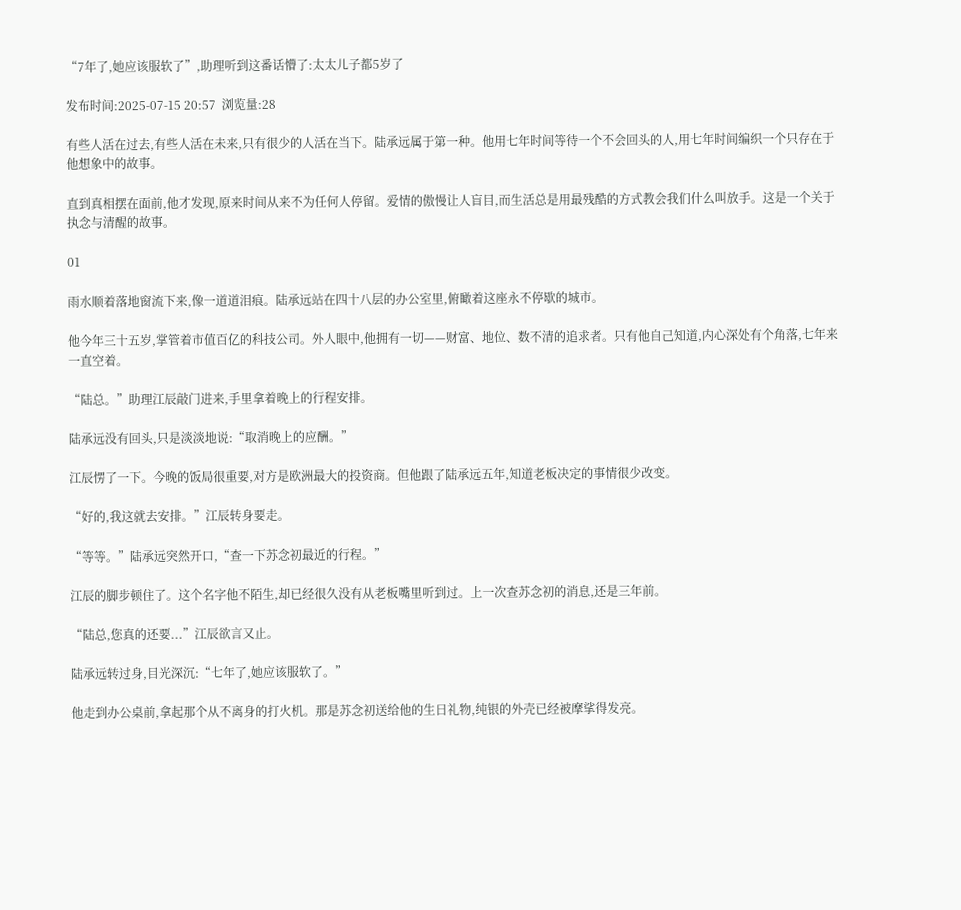“7年了,她应该服软了”,助理听到这番话懵了:太太儿子都5岁了

发布时间:2025-07-15 20:57  浏览量:28

有些人活在过去,有些人活在未来,只有很少的人活在当下。陆承远属于第一种。他用七年时间等待一个不会回头的人,用七年时间编织一个只存在于他想象中的故事。

直到真相摆在面前,他才发现,原来时间从来不为任何人停留。爱情的傲慢让人盲目,而生活总是用最残酷的方式教会我们什么叫放手。这是一个关于执念与清醒的故事。

01

雨水顺着落地窗流下来,像一道道泪痕。陆承远站在四十八层的办公室里,俯瞰着这座永不停歇的城市。

他今年三十五岁,掌管着市值百亿的科技公司。外人眼中,他拥有一切——财富、地位、数不清的追求者。只有他自己知道,内心深处有个角落,七年来一直空着。

“陆总。”助理江辰敲门进来,手里拿着晚上的行程安排。

陆承远没有回头,只是淡淡地说:“取消晚上的应酬。”

江辰愣了一下。今晚的饭局很重要,对方是欧洲最大的投资商。但他跟了陆承远五年,知道老板决定的事情很少改变。

“好的,我这就去安排。”江辰转身要走。

“等等。”陆承远突然开口,“查一下苏念初最近的行程。”

江辰的脚步顿住了。这个名字他不陌生,却已经很久没有从老板嘴里听到过。上一次查苏念初的消息,还是三年前。

“陆总,您真的还要...”江辰欲言又止。

陆承远转过身,目光深沉:“七年了,她应该服软了。”

他走到办公桌前,拿起那个从不离身的打火机。那是苏念初送给他的生日礼物,纯银的外壳已经被摩挲得发亮。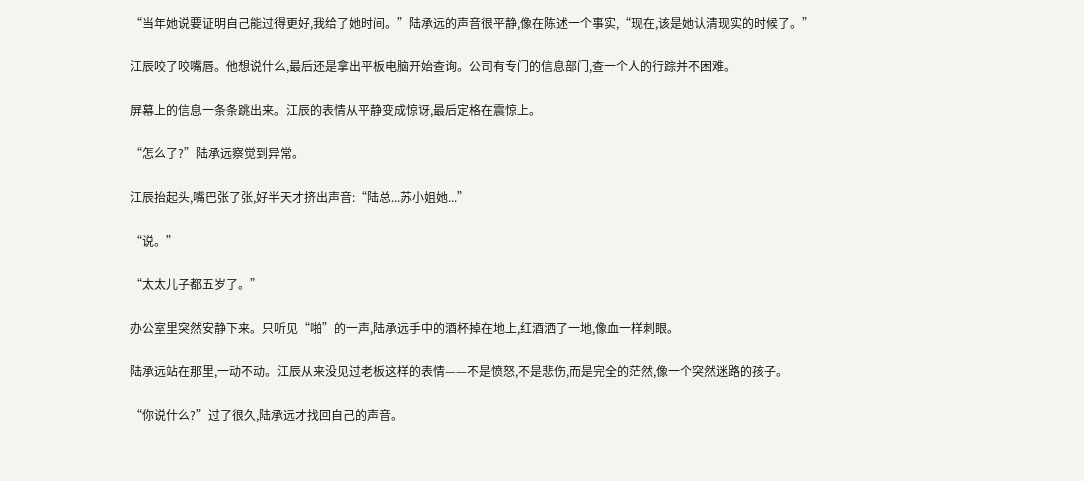“当年她说要证明自己能过得更好,我给了她时间。”陆承远的声音很平静,像在陈述一个事实,“现在,该是她认清现实的时候了。”

江辰咬了咬嘴唇。他想说什么,最后还是拿出平板电脑开始查询。公司有专门的信息部门,查一个人的行踪并不困难。

屏幕上的信息一条条跳出来。江辰的表情从平静变成惊讶,最后定格在震惊上。

“怎么了?”陆承远察觉到异常。

江辰抬起头,嘴巴张了张,好半天才挤出声音:“陆总...苏小姐她...”

“说。”

“太太儿子都五岁了。”

办公室里突然安静下来。只听见“啪”的一声,陆承远手中的酒杯掉在地上,红酒洒了一地,像血一样刺眼。

陆承远站在那里,一动不动。江辰从来没见过老板这样的表情——不是愤怒,不是悲伤,而是完全的茫然,像一个突然迷路的孩子。

“你说什么?”过了很久,陆承远才找回自己的声音。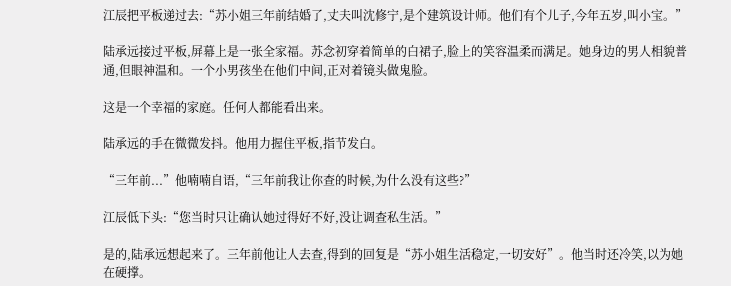江辰把平板递过去:“苏小姐三年前结婚了,丈夫叫沈修宁,是个建筑设计师。他们有个儿子,今年五岁,叫小宝。”

陆承远接过平板,屏幕上是一张全家福。苏念初穿着简单的白裙子,脸上的笑容温柔而满足。她身边的男人相貌普通,但眼神温和。一个小男孩坐在他们中间,正对着镜头做鬼脸。

这是一个幸福的家庭。任何人都能看出来。

陆承远的手在微微发抖。他用力握住平板,指节发白。

“三年前...”他喃喃自语,“三年前我让你查的时候,为什么没有这些?”

江辰低下头:“您当时只让确认她过得好不好,没让调查私生活。”

是的,陆承远想起来了。三年前他让人去查,得到的回复是“苏小姐生活稳定,一切安好”。他当时还冷笑,以为她在硬撑。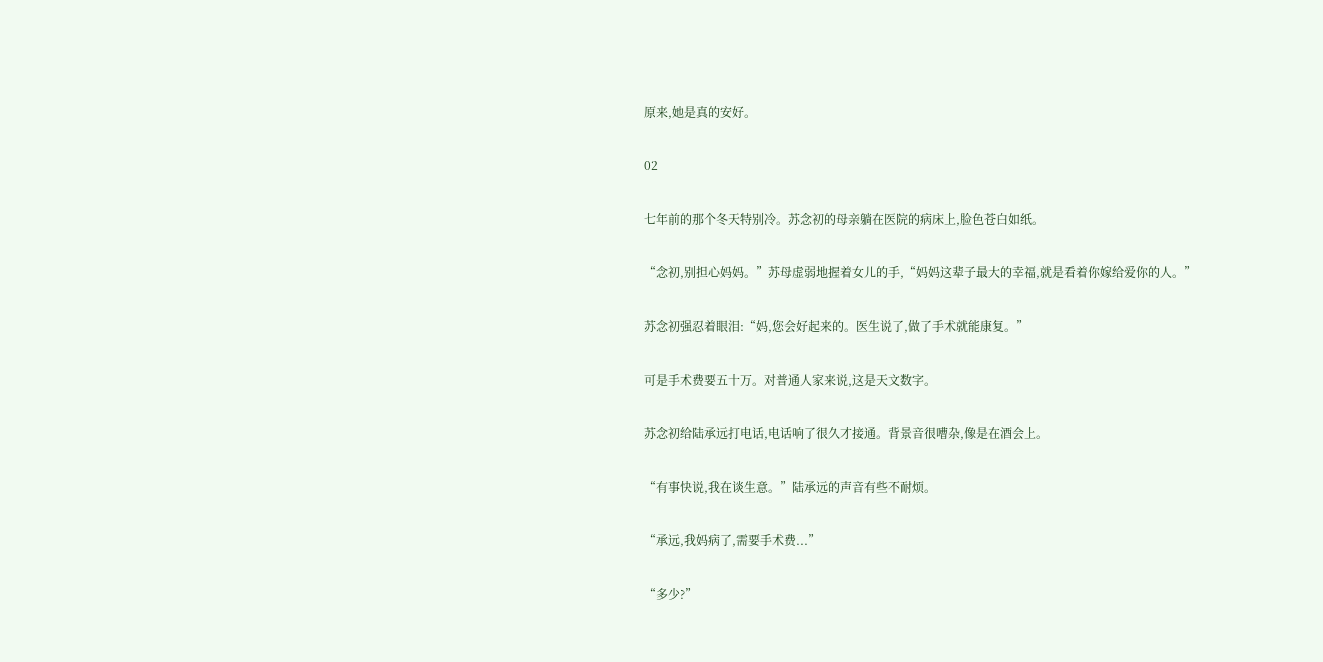原来,她是真的安好。

02

七年前的那个冬天特别冷。苏念初的母亲躺在医院的病床上,脸色苍白如纸。

“念初,别担心妈妈。”苏母虚弱地握着女儿的手,“妈妈这辈子最大的幸福,就是看着你嫁给爱你的人。”

苏念初强忍着眼泪:“妈,您会好起来的。医生说了,做了手术就能康复。”

可是手术费要五十万。对普通人家来说,这是天文数字。

苏念初给陆承远打电话,电话响了很久才接通。背景音很嘈杂,像是在酒会上。

“有事快说,我在谈生意。”陆承远的声音有些不耐烦。

“承远,我妈病了,需要手术费...”

“多少?”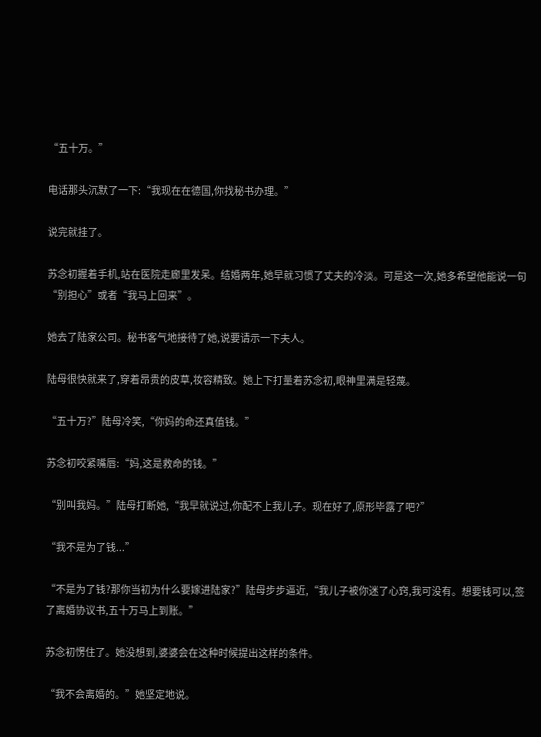“五十万。”

电话那头沉默了一下:“我现在在德国,你找秘书办理。”

说完就挂了。

苏念初握着手机,站在医院走廊里发呆。结婚两年,她早就习惯了丈夫的冷淡。可是这一次,她多希望他能说一句“别担心”或者“我马上回来”。

她去了陆家公司。秘书客气地接待了她,说要请示一下夫人。

陆母很快就来了,穿着昂贵的皮草,妆容精致。她上下打量着苏念初,眼神里满是轻蔑。

“五十万?”陆母冷笑,“你妈的命还真值钱。”

苏念初咬紧嘴唇:“妈,这是救命的钱。”

“别叫我妈。”陆母打断她,“我早就说过,你配不上我儿子。现在好了,原形毕露了吧?”

“我不是为了钱...”

“不是为了钱?那你当初为什么要嫁进陆家?”陆母步步逼近,“我儿子被你迷了心窍,我可没有。想要钱可以,签了离婚协议书,五十万马上到账。”

苏念初愣住了。她没想到,婆婆会在这种时候提出这样的条件。

“我不会离婚的。”她坚定地说。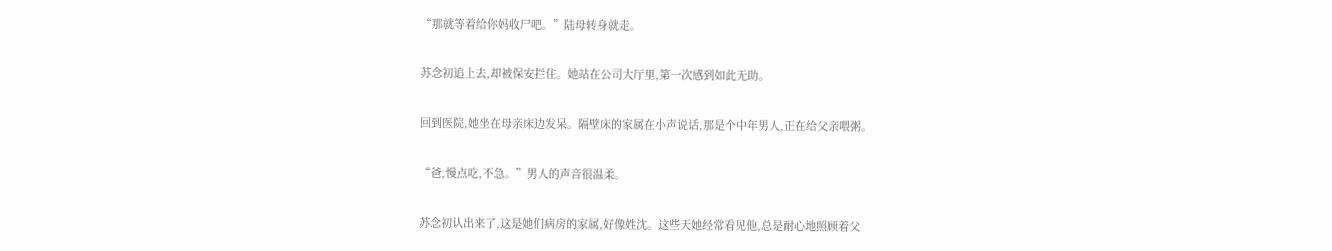“那就等着给你妈收尸吧。”陆母转身就走。

苏念初追上去,却被保安拦住。她站在公司大厅里,第一次感到如此无助。

回到医院,她坐在母亲床边发呆。隔壁床的家属在小声说话,那是个中年男人,正在给父亲喂粥。

“爸,慢点吃,不急。”男人的声音很温柔。

苏念初认出来了,这是她们病房的家属,好像姓沈。这些天她经常看见他,总是耐心地照顾着父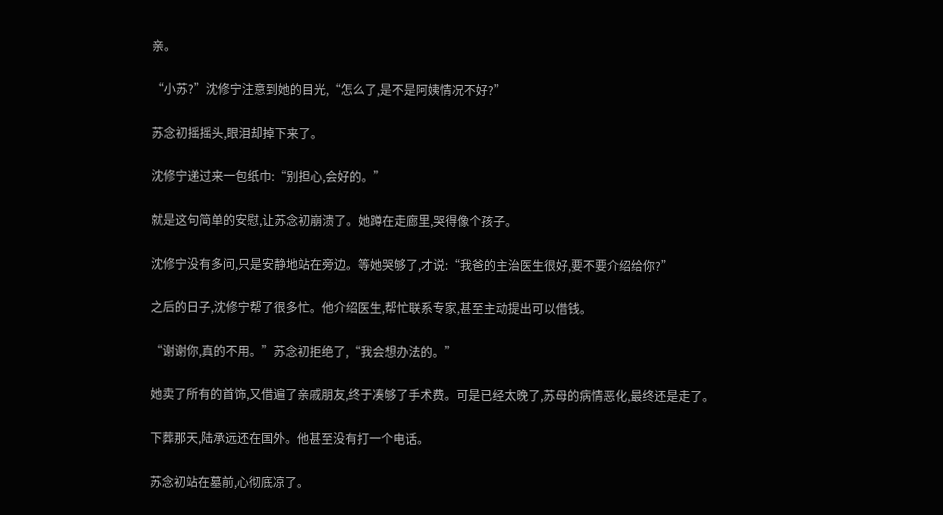亲。

“小苏?”沈修宁注意到她的目光,“怎么了,是不是阿姨情况不好?”

苏念初摇摇头,眼泪却掉下来了。

沈修宁递过来一包纸巾:“别担心,会好的。”

就是这句简单的安慰,让苏念初崩溃了。她蹲在走廊里,哭得像个孩子。

沈修宁没有多问,只是安静地站在旁边。等她哭够了,才说:“我爸的主治医生很好,要不要介绍给你?”

之后的日子,沈修宁帮了很多忙。他介绍医生,帮忙联系专家,甚至主动提出可以借钱。

“谢谢你,真的不用。”苏念初拒绝了,“我会想办法的。”

她卖了所有的首饰,又借遍了亲戚朋友,终于凑够了手术费。可是已经太晚了,苏母的病情恶化,最终还是走了。

下葬那天,陆承远还在国外。他甚至没有打一个电话。

苏念初站在墓前,心彻底凉了。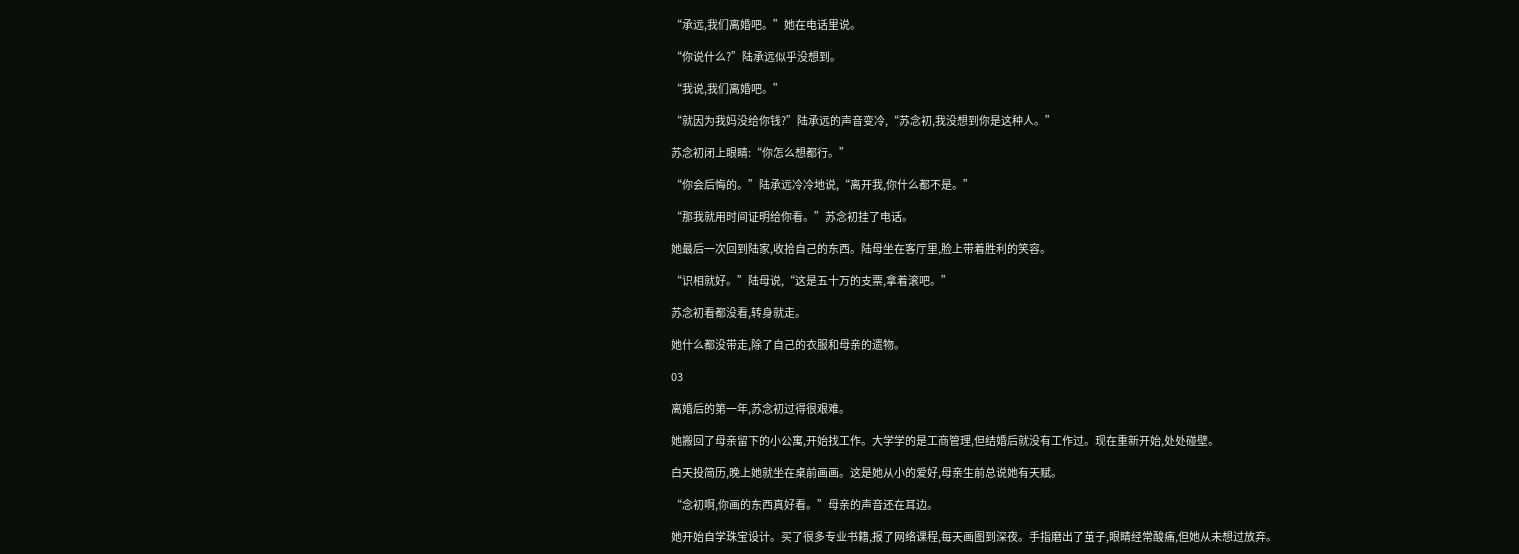“承远,我们离婚吧。”她在电话里说。

“你说什么?”陆承远似乎没想到。

“我说,我们离婚吧。”

“就因为我妈没给你钱?”陆承远的声音变冷,“苏念初,我没想到你是这种人。”

苏念初闭上眼睛:“你怎么想都行。”

“你会后悔的。”陆承远冷冷地说,“离开我,你什么都不是。”

“那我就用时间证明给你看。”苏念初挂了电话。

她最后一次回到陆家,收拾自己的东西。陆母坐在客厅里,脸上带着胜利的笑容。

“识相就好。”陆母说,“这是五十万的支票,拿着滚吧。”

苏念初看都没看,转身就走。

她什么都没带走,除了自己的衣服和母亲的遗物。

03

离婚后的第一年,苏念初过得很艰难。

她搬回了母亲留下的小公寓,开始找工作。大学学的是工商管理,但结婚后就没有工作过。现在重新开始,处处碰壁。

白天投简历,晚上她就坐在桌前画画。这是她从小的爱好,母亲生前总说她有天赋。

“念初啊,你画的东西真好看。”母亲的声音还在耳边。

她开始自学珠宝设计。买了很多专业书籍,报了网络课程,每天画图到深夜。手指磨出了茧子,眼睛经常酸痛,但她从未想过放弃。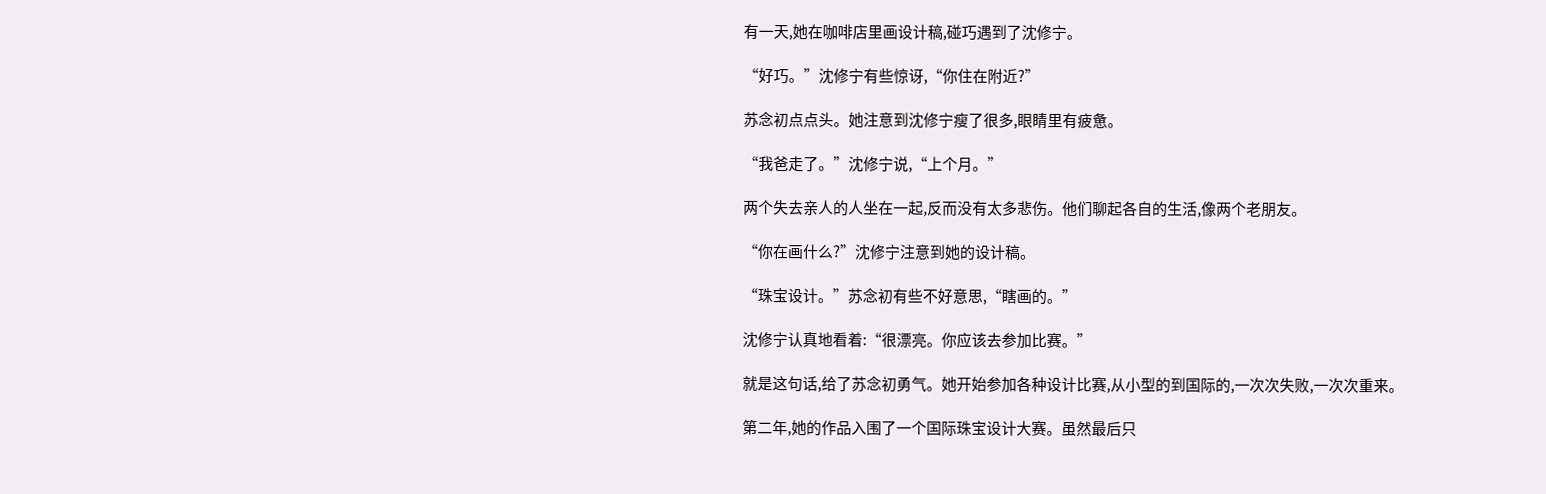有一天,她在咖啡店里画设计稿,碰巧遇到了沈修宁。

“好巧。”沈修宁有些惊讶,“你住在附近?”

苏念初点点头。她注意到沈修宁瘦了很多,眼睛里有疲惫。

“我爸走了。”沈修宁说,“上个月。”

两个失去亲人的人坐在一起,反而没有太多悲伤。他们聊起各自的生活,像两个老朋友。

“你在画什么?”沈修宁注意到她的设计稿。

“珠宝设计。”苏念初有些不好意思,“瞎画的。”

沈修宁认真地看着:“很漂亮。你应该去参加比赛。”

就是这句话,给了苏念初勇气。她开始参加各种设计比赛,从小型的到国际的,一次次失败,一次次重来。

第二年,她的作品入围了一个国际珠宝设计大赛。虽然最后只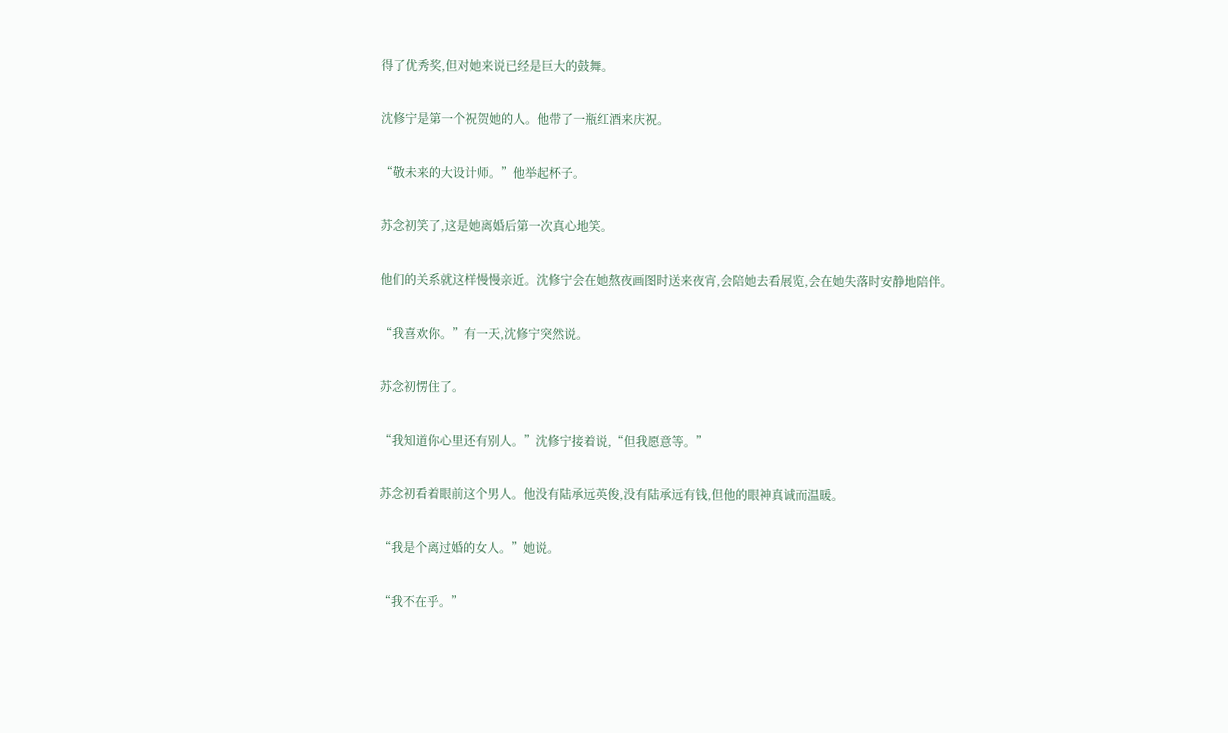得了优秀奖,但对她来说已经是巨大的鼓舞。

沈修宁是第一个祝贺她的人。他带了一瓶红酒来庆祝。

“敬未来的大设计师。”他举起杯子。

苏念初笑了,这是她离婚后第一次真心地笑。

他们的关系就这样慢慢亲近。沈修宁会在她熬夜画图时送来夜宵,会陪她去看展览,会在她失落时安静地陪伴。

“我喜欢你。”有一天,沈修宁突然说。

苏念初愣住了。

“我知道你心里还有别人。”沈修宁接着说,“但我愿意等。”

苏念初看着眼前这个男人。他没有陆承远英俊,没有陆承远有钱,但他的眼神真诚而温暖。

“我是个离过婚的女人。”她说。

“我不在乎。”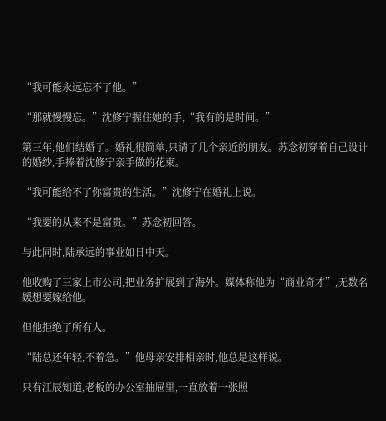“我可能永远忘不了他。”

“那就慢慢忘。”沈修宁握住她的手,“我有的是时间。”

第三年,他们结婚了。婚礼很简单,只请了几个亲近的朋友。苏念初穿着自己设计的婚纱,手捧着沈修宁亲手做的花束。

“我可能给不了你富贵的生活。”沈修宁在婚礼上说。

“我要的从来不是富贵。”苏念初回答。

与此同时,陆承远的事业如日中天。

他收购了三家上市公司,把业务扩展到了海外。媒体称他为“商业奇才”,无数名媛想要嫁给他。

但他拒绝了所有人。

“陆总还年轻,不着急。”他母亲安排相亲时,他总是这样说。

只有江辰知道,老板的办公室抽屉里,一直放着一张照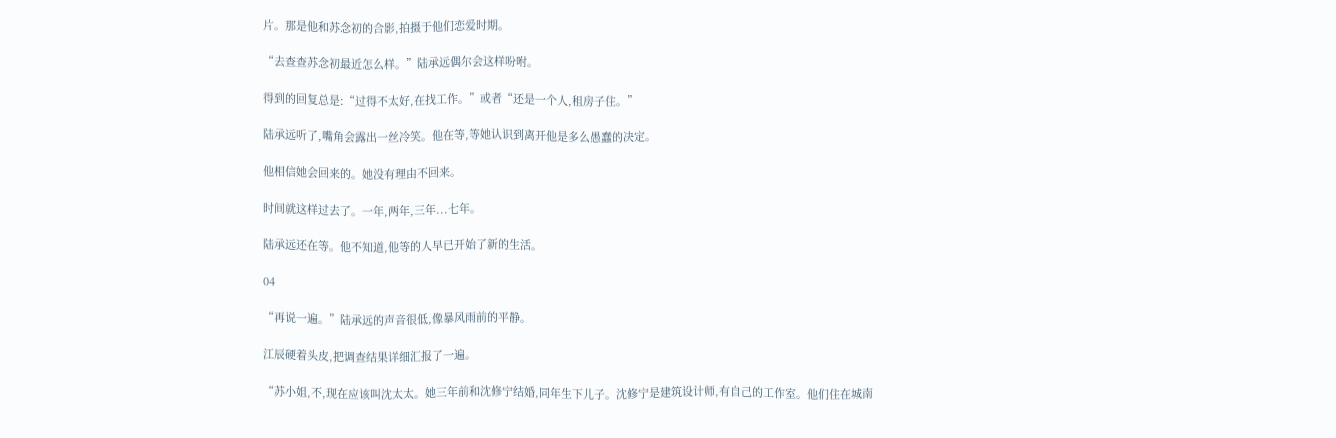片。那是他和苏念初的合影,拍摄于他们恋爱时期。

“去查查苏念初最近怎么样。”陆承远偶尔会这样吩咐。

得到的回复总是:“过得不太好,在找工作。”或者“还是一个人,租房子住。”

陆承远听了,嘴角会露出一丝冷笑。他在等,等她认识到离开他是多么愚蠢的决定。

他相信她会回来的。她没有理由不回来。

时间就这样过去了。一年,两年,三年...七年。

陆承远还在等。他不知道,他等的人早已开始了新的生活。

04

“再说一遍。”陆承远的声音很低,像暴风雨前的平静。

江辰硬着头皮,把调查结果详细汇报了一遍。

“苏小姐,不,现在应该叫沈太太。她三年前和沈修宁结婚,同年生下儿子。沈修宁是建筑设计师,有自己的工作室。他们住在城南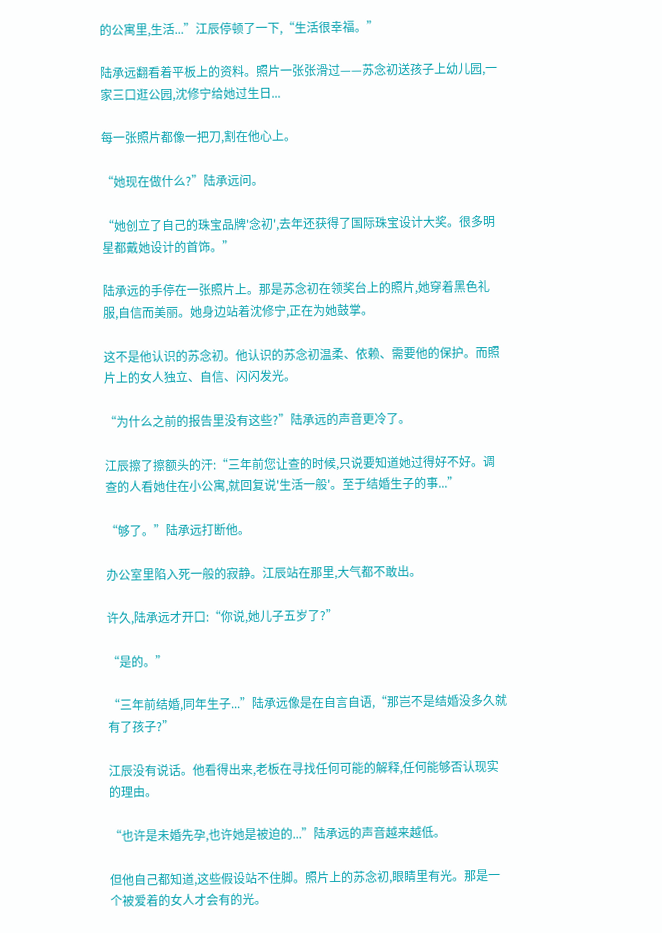的公寓里,生活...”江辰停顿了一下,“生活很幸福。”

陆承远翻看着平板上的资料。照片一张张滑过——苏念初送孩子上幼儿园,一家三口逛公园,沈修宁给她过生日...

每一张照片都像一把刀,割在他心上。

“她现在做什么?”陆承远问。

“她创立了自己的珠宝品牌'念初',去年还获得了国际珠宝设计大奖。很多明星都戴她设计的首饰。”

陆承远的手停在一张照片上。那是苏念初在领奖台上的照片,她穿着黑色礼服,自信而美丽。她身边站着沈修宁,正在为她鼓掌。

这不是他认识的苏念初。他认识的苏念初温柔、依赖、需要他的保护。而照片上的女人独立、自信、闪闪发光。

“为什么之前的报告里没有这些?”陆承远的声音更冷了。

江辰擦了擦额头的汗:“三年前您让查的时候,只说要知道她过得好不好。调查的人看她住在小公寓,就回复说'生活一般'。至于结婚生子的事...”

“够了。”陆承远打断他。

办公室里陷入死一般的寂静。江辰站在那里,大气都不敢出。

许久,陆承远才开口:“你说,她儿子五岁了?”

“是的。”

“三年前结婚,同年生子...”陆承远像是在自言自语,“那岂不是结婚没多久就有了孩子?”

江辰没有说话。他看得出来,老板在寻找任何可能的解释,任何能够否认现实的理由。

“也许是未婚先孕,也许她是被迫的...”陆承远的声音越来越低。

但他自己都知道,这些假设站不住脚。照片上的苏念初,眼睛里有光。那是一个被爱着的女人才会有的光。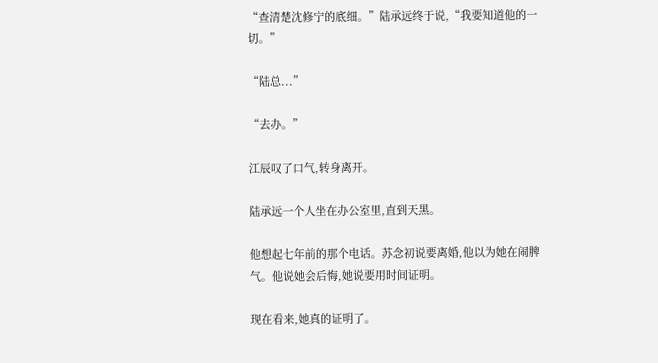“查清楚沈修宁的底细。”陆承远终于说,“我要知道他的一切。”

“陆总...”

“去办。”

江辰叹了口气,转身离开。

陆承远一个人坐在办公室里,直到天黑。

他想起七年前的那个电话。苏念初说要离婚,他以为她在闹脾气。他说她会后悔,她说要用时间证明。

现在看来,她真的证明了。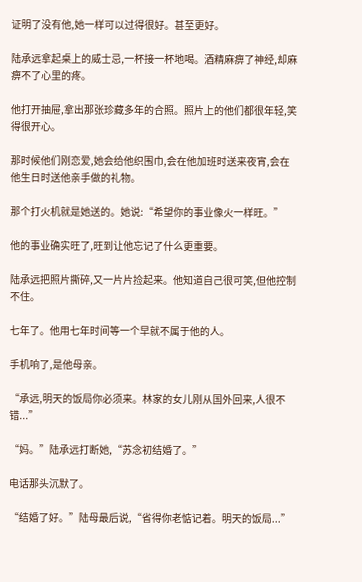证明了没有他,她一样可以过得很好。甚至更好。

陆承远拿起桌上的威士忌,一杯接一杯地喝。酒精麻痹了神经,却麻痹不了心里的疼。

他打开抽屉,拿出那张珍藏多年的合照。照片上的他们都很年轻,笑得很开心。

那时候他们刚恋爱,她会给他织围巾,会在他加班时送来夜宵,会在他生日时送他亲手做的礼物。

那个打火机就是她送的。她说:“希望你的事业像火一样旺。”

他的事业确实旺了,旺到让他忘记了什么更重要。

陆承远把照片撕碎,又一片片捡起来。他知道自己很可笑,但他控制不住。

七年了。他用七年时间等一个早就不属于他的人。

手机响了,是他母亲。

“承远,明天的饭局你必须来。林家的女儿刚从国外回来,人很不错...”

“妈。”陆承远打断她,“苏念初结婚了。”

电话那头沉默了。

“结婚了好。”陆母最后说,“省得你老惦记着。明天的饭局...”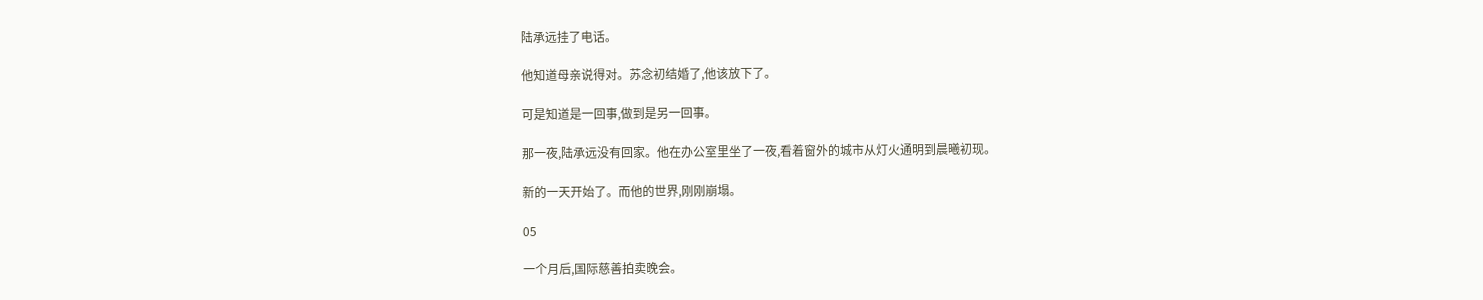陆承远挂了电话。

他知道母亲说得对。苏念初结婚了,他该放下了。

可是知道是一回事,做到是另一回事。

那一夜,陆承远没有回家。他在办公室里坐了一夜,看着窗外的城市从灯火通明到晨曦初现。

新的一天开始了。而他的世界,刚刚崩塌。

05

一个月后,国际慈善拍卖晚会。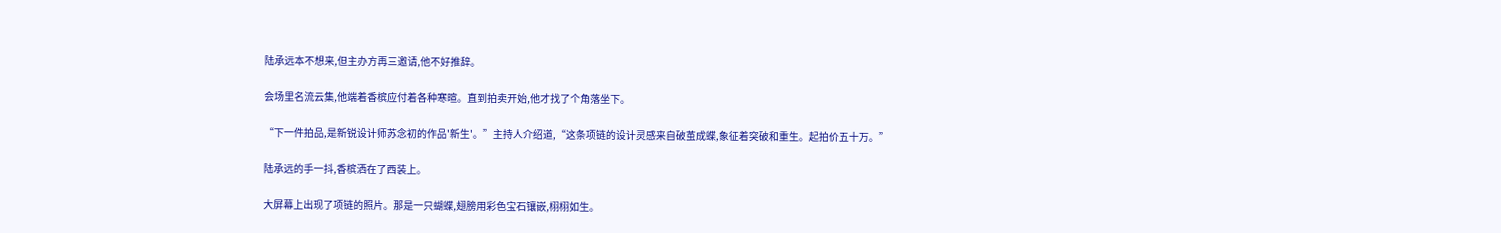陆承远本不想来,但主办方再三邀请,他不好推辞。

会场里名流云集,他端着香槟应付着各种寒暄。直到拍卖开始,他才找了个角落坐下。

“下一件拍品,是新锐设计师苏念初的作品'新生'。”主持人介绍道,“这条项链的设计灵感来自破茧成蝶,象征着突破和重生。起拍价五十万。”

陆承远的手一抖,香槟洒在了西装上。

大屏幕上出现了项链的照片。那是一只蝴蝶,翅膀用彩色宝石镶嵌,栩栩如生。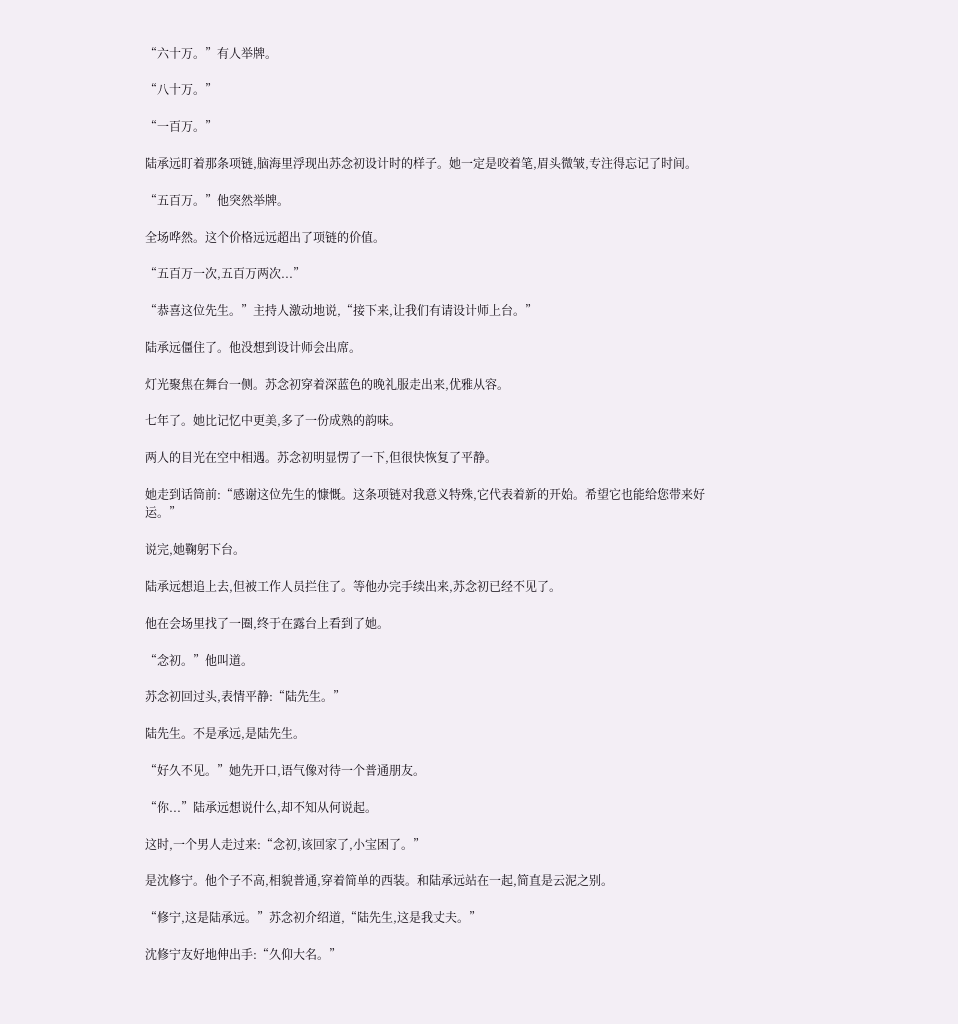“六十万。”有人举牌。

“八十万。”

“一百万。”

陆承远盯着那条项链,脑海里浮现出苏念初设计时的样子。她一定是咬着笔,眉头微皱,专注得忘记了时间。

“五百万。”他突然举牌。

全场哗然。这个价格远远超出了项链的价值。

“五百万一次,五百万两次...”

“恭喜这位先生。”主持人激动地说,“接下来,让我们有请设计师上台。”

陆承远僵住了。他没想到设计师会出席。

灯光聚焦在舞台一侧。苏念初穿着深蓝色的晚礼服走出来,优雅从容。

七年了。她比记忆中更美,多了一份成熟的韵味。

两人的目光在空中相遇。苏念初明显愣了一下,但很快恢复了平静。

她走到话筒前:“感谢这位先生的慷慨。这条项链对我意义特殊,它代表着新的开始。希望它也能给您带来好运。”

说完,她鞠躬下台。

陆承远想追上去,但被工作人员拦住了。等他办完手续出来,苏念初已经不见了。

他在会场里找了一圈,终于在露台上看到了她。

“念初。”他叫道。

苏念初回过头,表情平静:“陆先生。”

陆先生。不是承远,是陆先生。

“好久不见。”她先开口,语气像对待一个普通朋友。

“你...”陆承远想说什么,却不知从何说起。

这时,一个男人走过来:“念初,该回家了,小宝困了。”

是沈修宁。他个子不高,相貌普通,穿着简单的西装。和陆承远站在一起,简直是云泥之别。

“修宁,这是陆承远。”苏念初介绍道,“陆先生,这是我丈夫。”

沈修宁友好地伸出手:“久仰大名。”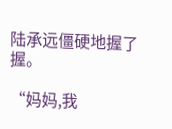陆承远僵硬地握了握。

“妈妈,我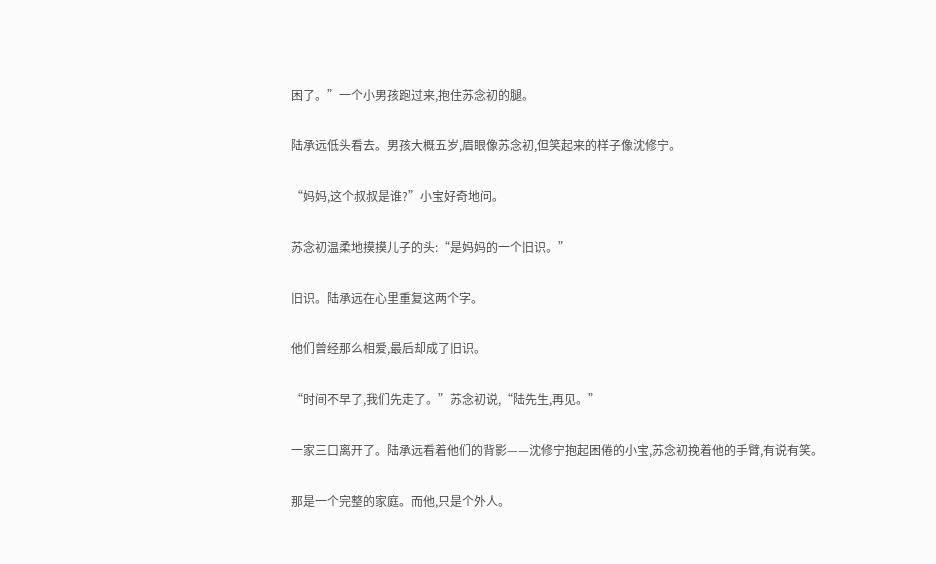困了。”一个小男孩跑过来,抱住苏念初的腿。

陆承远低头看去。男孩大概五岁,眉眼像苏念初,但笑起来的样子像沈修宁。

“妈妈,这个叔叔是谁?”小宝好奇地问。

苏念初温柔地摸摸儿子的头:“是妈妈的一个旧识。”

旧识。陆承远在心里重复这两个字。

他们曾经那么相爱,最后却成了旧识。

“时间不早了,我们先走了。”苏念初说,“陆先生,再见。”

一家三口离开了。陆承远看着他们的背影——沈修宁抱起困倦的小宝,苏念初挽着他的手臂,有说有笑。

那是一个完整的家庭。而他,只是个外人。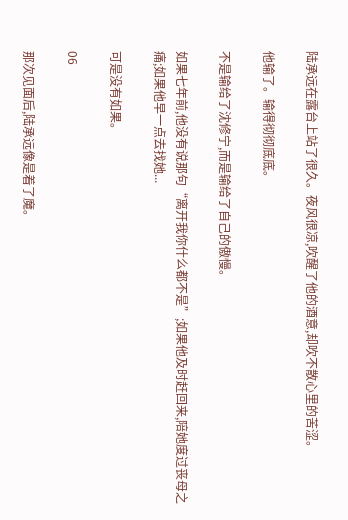陆承远在露台上站了很久。夜风很凉,吹醒了他的酒意,却吹不散心里的苦涩。

他输了。输得彻彻底底。

不是输给了沈修宁,而是输给了自己的傲慢。

如果七年前,他没有说那句“离开我你什么都不是”;如果他及时赶回来,陪她度过丧母之痛;如果他早一点去找她...

可是没有如果。

06

那次见面后,陆承远像是着了魔。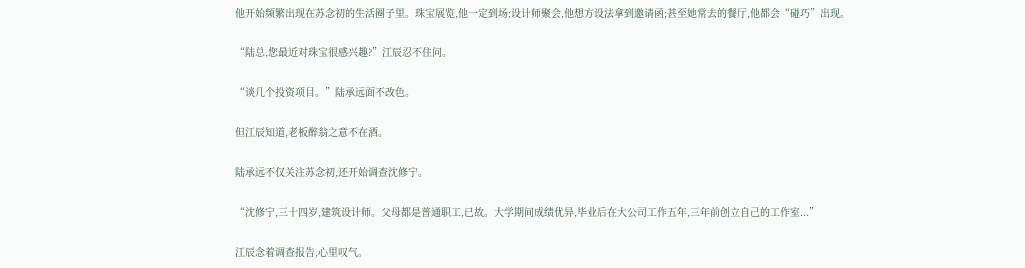他开始频繁出现在苏念初的生活圈子里。珠宝展览,他一定到场;设计师聚会,他想方设法拿到邀请函;甚至她常去的餐厅,他都会“碰巧”出现。

“陆总,您最近对珠宝很感兴趣?”江辰忍不住问。

“谈几个投资项目。”陆承远面不改色。

但江辰知道,老板醉翁之意不在酒。

陆承远不仅关注苏念初,还开始调查沈修宁。

“沈修宁,三十四岁,建筑设计师。父母都是普通职工,已故。大学期间成绩优异,毕业后在大公司工作五年,三年前创立自己的工作室...”

江辰念着调查报告,心里叹气。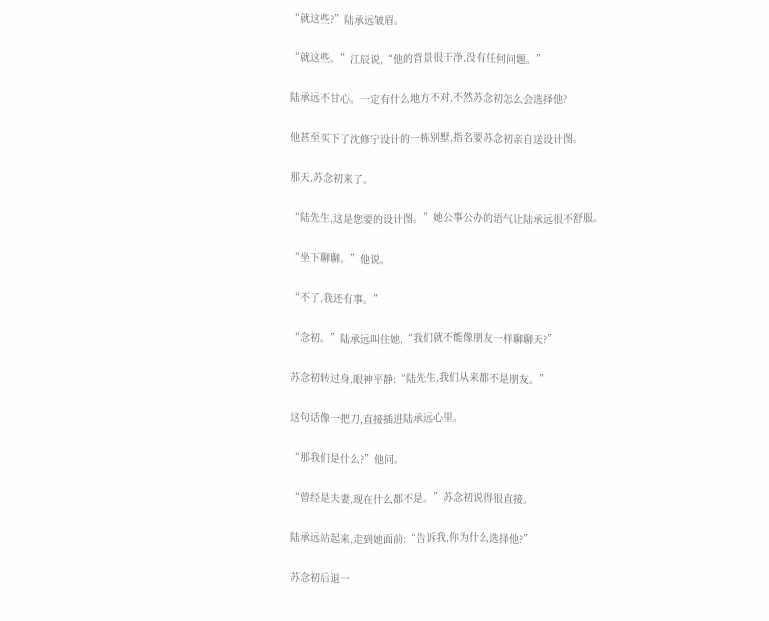“就这些?”陆承远皱眉。

“就这些。”江辰说,“他的背景很干净,没有任何问题。”

陆承远不甘心。一定有什么地方不对,不然苏念初怎么会选择他?

他甚至买下了沈修宁设计的一栋别墅,指名要苏念初亲自送设计图。

那天,苏念初来了。

“陆先生,这是您要的设计图。”她公事公办的语气让陆承远很不舒服。

“坐下聊聊。”他说。

“不了,我还有事。”

“念初。”陆承远叫住她,“我们就不能像朋友一样聊聊天?”

苏念初转过身,眼神平静:“陆先生,我们从来都不是朋友。”

这句话像一把刀,直接插进陆承远心里。

“那我们是什么?”他问。

“曾经是夫妻,现在什么都不是。”苏念初说得很直接。

陆承远站起来,走到她面前:“告诉我,你为什么选择他?”

苏念初后退一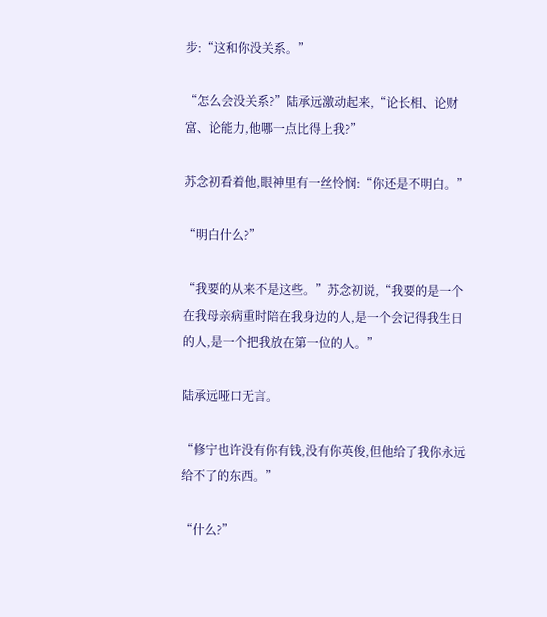步:“这和你没关系。”

“怎么会没关系?”陆承远激动起来,“论长相、论财富、论能力,他哪一点比得上我?”

苏念初看着他,眼神里有一丝怜悯:“你还是不明白。”

“明白什么?”

“我要的从来不是这些。”苏念初说,“我要的是一个在我母亲病重时陪在我身边的人,是一个会记得我生日的人,是一个把我放在第一位的人。”

陆承远哑口无言。

“修宁也许没有你有钱,没有你英俊,但他给了我你永远给不了的东西。”

“什么?”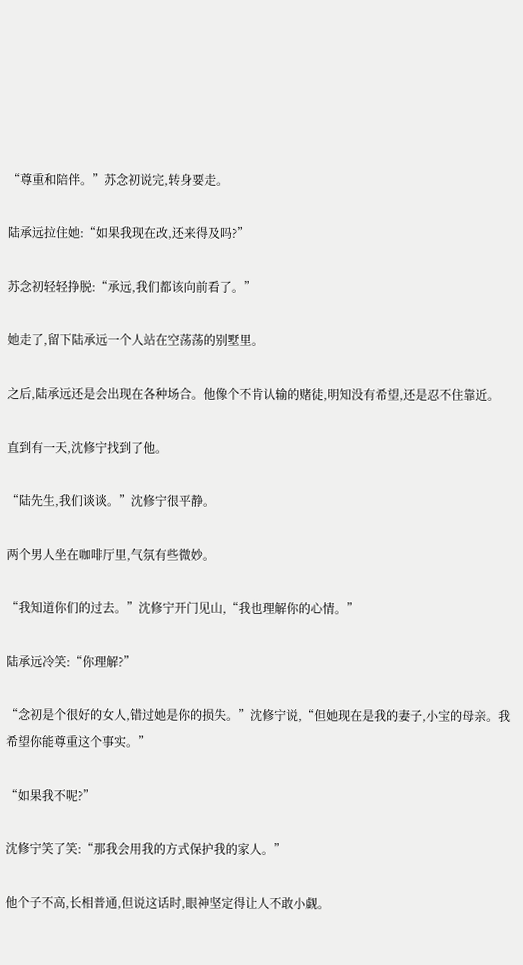“尊重和陪伴。”苏念初说完,转身要走。

陆承远拉住她:“如果我现在改,还来得及吗?”

苏念初轻轻挣脱:“承远,我们都该向前看了。”

她走了,留下陆承远一个人站在空荡荡的别墅里。

之后,陆承远还是会出现在各种场合。他像个不肯认输的赌徒,明知没有希望,还是忍不住靠近。

直到有一天,沈修宁找到了他。

“陆先生,我们谈谈。”沈修宁很平静。

两个男人坐在咖啡厅里,气氛有些微妙。

“我知道你们的过去。”沈修宁开门见山,“我也理解你的心情。”

陆承远冷笑:“你理解?”

“念初是个很好的女人,错过她是你的损失。”沈修宁说,“但她现在是我的妻子,小宝的母亲。我希望你能尊重这个事实。”

“如果我不呢?”

沈修宁笑了笑:“那我会用我的方式保护我的家人。”

他个子不高,长相普通,但说这话时,眼神坚定得让人不敢小觑。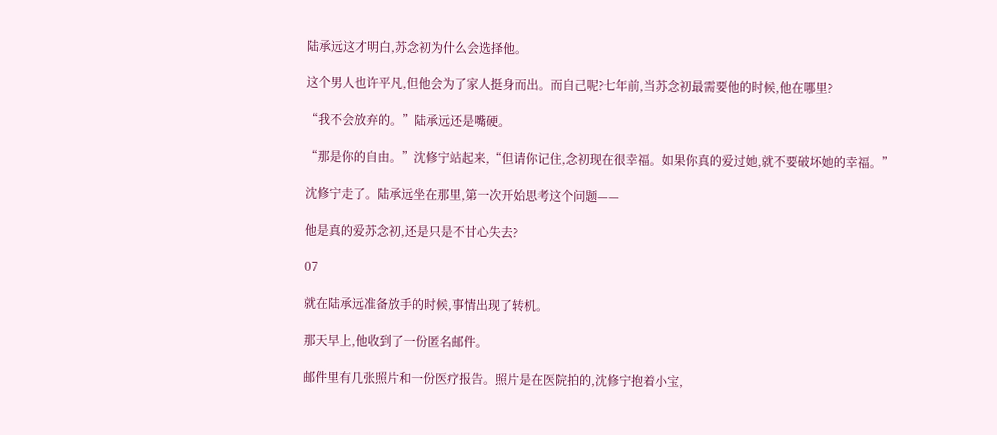陆承远这才明白,苏念初为什么会选择他。

这个男人也许平凡,但他会为了家人挺身而出。而自己呢?七年前,当苏念初最需要他的时候,他在哪里?

“我不会放弃的。”陆承远还是嘴硬。

“那是你的自由。”沈修宁站起来,“但请你记住,念初现在很幸福。如果你真的爱过她,就不要破坏她的幸福。”

沈修宁走了。陆承远坐在那里,第一次开始思考这个问题——

他是真的爱苏念初,还是只是不甘心失去?

07

就在陆承远准备放手的时候,事情出现了转机。

那天早上,他收到了一份匿名邮件。

邮件里有几张照片和一份医疗报告。照片是在医院拍的,沈修宁抱着小宝,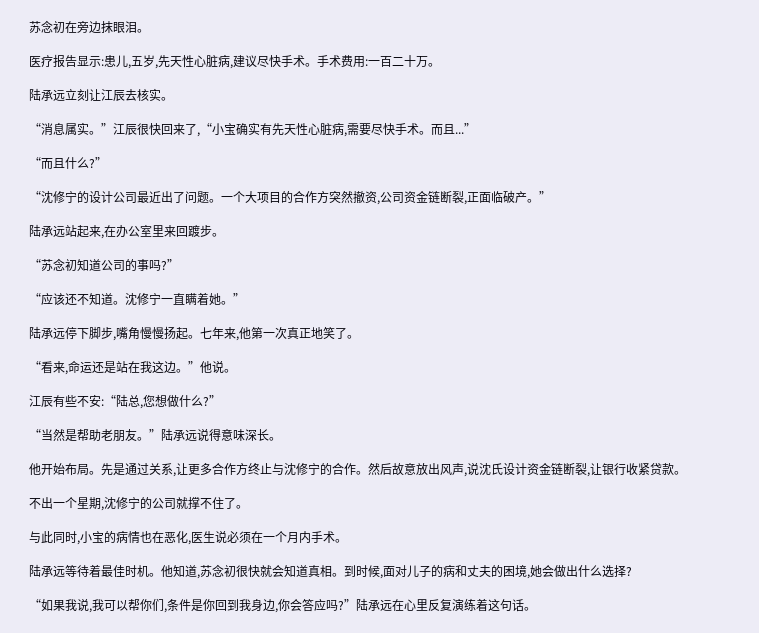苏念初在旁边抹眼泪。

医疗报告显示:患儿,五岁,先天性心脏病,建议尽快手术。手术费用:一百二十万。

陆承远立刻让江辰去核实。

“消息属实。”江辰很快回来了,“小宝确实有先天性心脏病,需要尽快手术。而且...”

“而且什么?”

“沈修宁的设计公司最近出了问题。一个大项目的合作方突然撤资,公司资金链断裂,正面临破产。”

陆承远站起来,在办公室里来回踱步。

“苏念初知道公司的事吗?”

“应该还不知道。沈修宁一直瞒着她。”

陆承远停下脚步,嘴角慢慢扬起。七年来,他第一次真正地笑了。

“看来,命运还是站在我这边。”他说。

江辰有些不安:“陆总,您想做什么?”

“当然是帮助老朋友。”陆承远说得意味深长。

他开始布局。先是通过关系,让更多合作方终止与沈修宁的合作。然后故意放出风声,说沈氏设计资金链断裂,让银行收紧贷款。

不出一个星期,沈修宁的公司就撑不住了。

与此同时,小宝的病情也在恶化,医生说必须在一个月内手术。

陆承远等待着最佳时机。他知道,苏念初很快就会知道真相。到时候,面对儿子的病和丈夫的困境,她会做出什么选择?

“如果我说,我可以帮你们,条件是你回到我身边,你会答应吗?”陆承远在心里反复演练着这句话。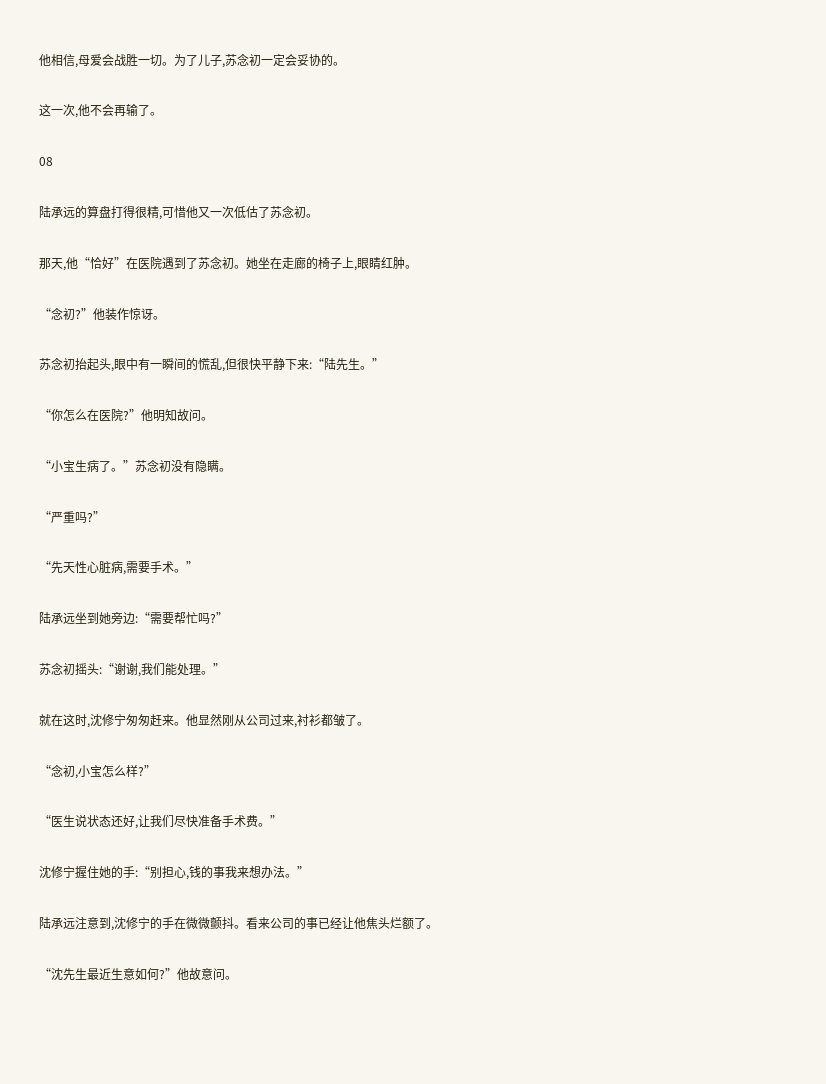他相信,母爱会战胜一切。为了儿子,苏念初一定会妥协的。

这一次,他不会再输了。

08

陆承远的算盘打得很精,可惜他又一次低估了苏念初。

那天,他“恰好”在医院遇到了苏念初。她坐在走廊的椅子上,眼睛红肿。

“念初?”他装作惊讶。

苏念初抬起头,眼中有一瞬间的慌乱,但很快平静下来:“陆先生。”

“你怎么在医院?”他明知故问。

“小宝生病了。”苏念初没有隐瞒。

“严重吗?”

“先天性心脏病,需要手术。”

陆承远坐到她旁边:“需要帮忙吗?”

苏念初摇头:“谢谢,我们能处理。”

就在这时,沈修宁匆匆赶来。他显然刚从公司过来,衬衫都皱了。

“念初,小宝怎么样?”

“医生说状态还好,让我们尽快准备手术费。”

沈修宁握住她的手:“别担心,钱的事我来想办法。”

陆承远注意到,沈修宁的手在微微颤抖。看来公司的事已经让他焦头烂额了。

“沈先生最近生意如何?”他故意问。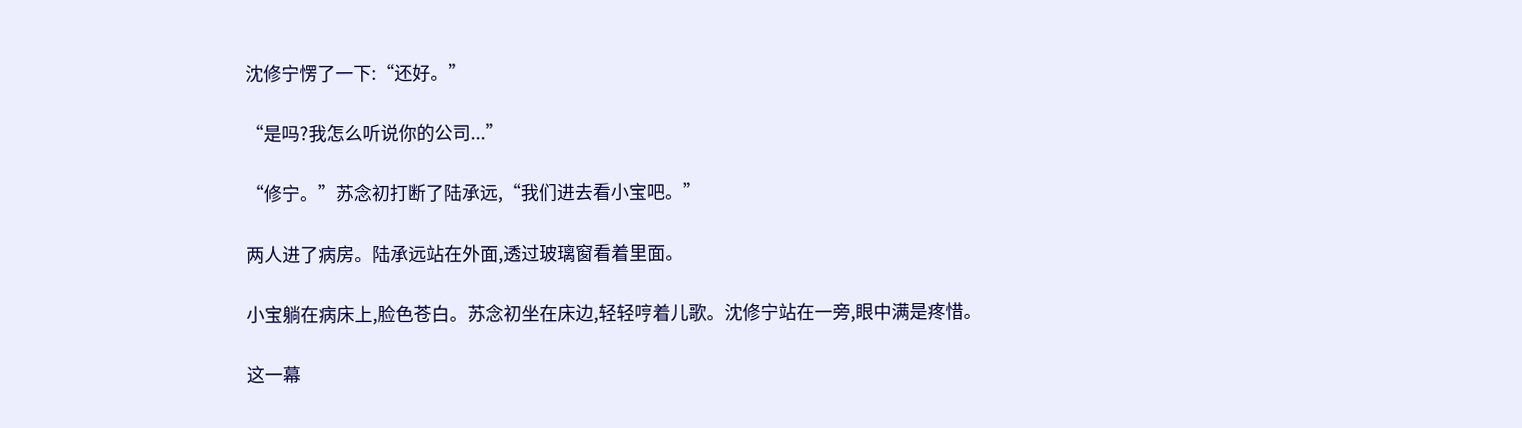沈修宁愣了一下:“还好。”

“是吗?我怎么听说你的公司...”

“修宁。”苏念初打断了陆承远,“我们进去看小宝吧。”

两人进了病房。陆承远站在外面,透过玻璃窗看着里面。

小宝躺在病床上,脸色苍白。苏念初坐在床边,轻轻哼着儿歌。沈修宁站在一旁,眼中满是疼惜。

这一幕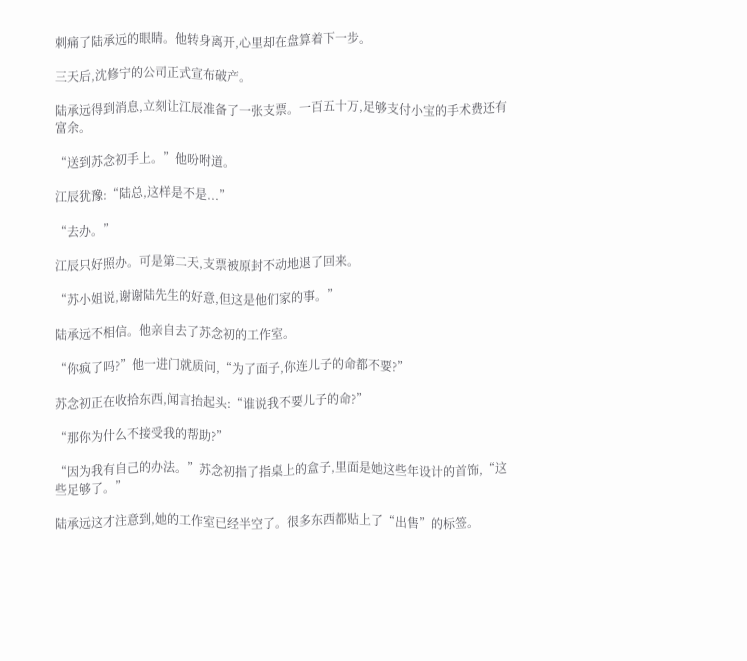刺痛了陆承远的眼睛。他转身离开,心里却在盘算着下一步。

三天后,沈修宁的公司正式宣布破产。

陆承远得到消息,立刻让江辰准备了一张支票。一百五十万,足够支付小宝的手术费还有富余。

“送到苏念初手上。”他吩咐道。

江辰犹豫:“陆总,这样是不是...”

“去办。”

江辰只好照办。可是第二天,支票被原封不动地退了回来。

“苏小姐说,谢谢陆先生的好意,但这是他们家的事。”

陆承远不相信。他亲自去了苏念初的工作室。

“你疯了吗?”他一进门就质问,“为了面子,你连儿子的命都不要?”

苏念初正在收拾东西,闻言抬起头:“谁说我不要儿子的命?”

“那你为什么不接受我的帮助?”

“因为我有自己的办法。”苏念初指了指桌上的盒子,里面是她这些年设计的首饰,“这些足够了。”

陆承远这才注意到,她的工作室已经半空了。很多东西都贴上了“出售”的标签。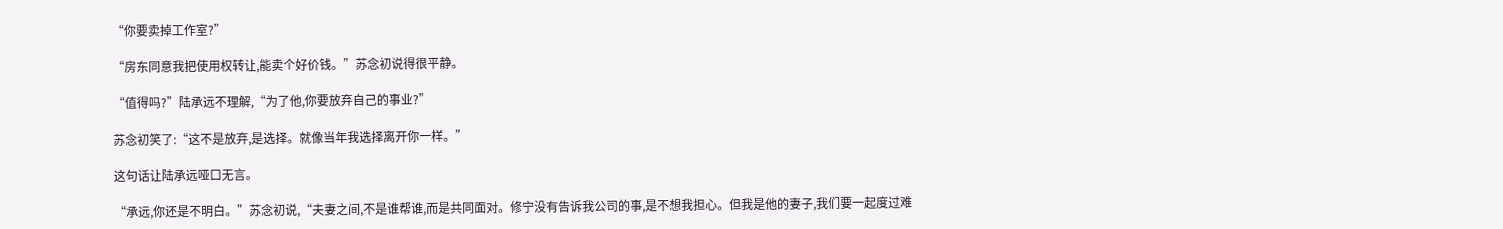“你要卖掉工作室?”

“房东同意我把使用权转让,能卖个好价钱。”苏念初说得很平静。

“值得吗?”陆承远不理解,“为了他,你要放弃自己的事业?”

苏念初笑了:“这不是放弃,是选择。就像当年我选择离开你一样。”

这句话让陆承远哑口无言。

“承远,你还是不明白。”苏念初说,“夫妻之间,不是谁帮谁,而是共同面对。修宁没有告诉我公司的事,是不想我担心。但我是他的妻子,我们要一起度过难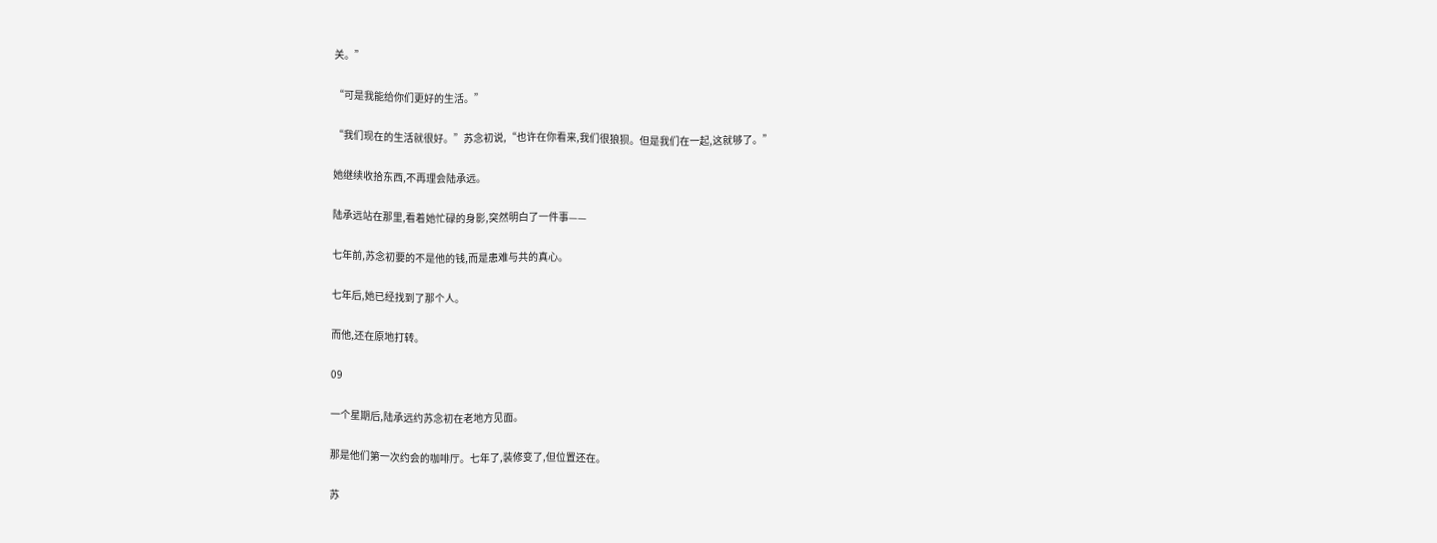关。”

“可是我能给你们更好的生活。”

“我们现在的生活就很好。”苏念初说,“也许在你看来,我们很狼狈。但是我们在一起,这就够了。”

她继续收拾东西,不再理会陆承远。

陆承远站在那里,看着她忙碌的身影,突然明白了一件事——

七年前,苏念初要的不是他的钱,而是患难与共的真心。

七年后,她已经找到了那个人。

而他,还在原地打转。

09

一个星期后,陆承远约苏念初在老地方见面。

那是他们第一次约会的咖啡厅。七年了,装修变了,但位置还在。

苏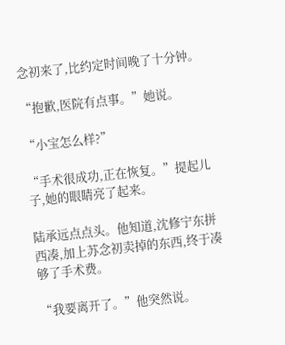念初来了,比约定时间晚了十分钟。

“抱歉,医院有点事。”她说。

“小宝怎么样?”

“手术很成功,正在恢复。”提起儿子,她的眼睛亮了起来。

陆承远点点头。他知道,沈修宁东拼西凑,加上苏念初卖掉的东西,终于凑够了手术费。

“我要离开了。”他突然说。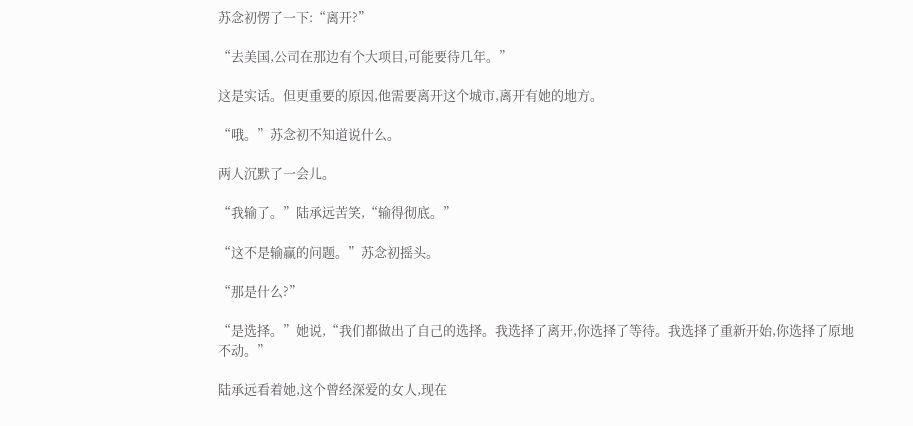苏念初愣了一下:“离开?”

“去美国,公司在那边有个大项目,可能要待几年。”

这是实话。但更重要的原因,他需要离开这个城市,离开有她的地方。

“哦。”苏念初不知道说什么。

两人沉默了一会儿。

“我输了。”陆承远苦笑,“输得彻底。”

“这不是输赢的问题。”苏念初摇头。

“那是什么?”

“是选择。”她说,“我们都做出了自己的选择。我选择了离开,你选择了等待。我选择了重新开始,你选择了原地不动。”

陆承远看着她,这个曾经深爱的女人,现在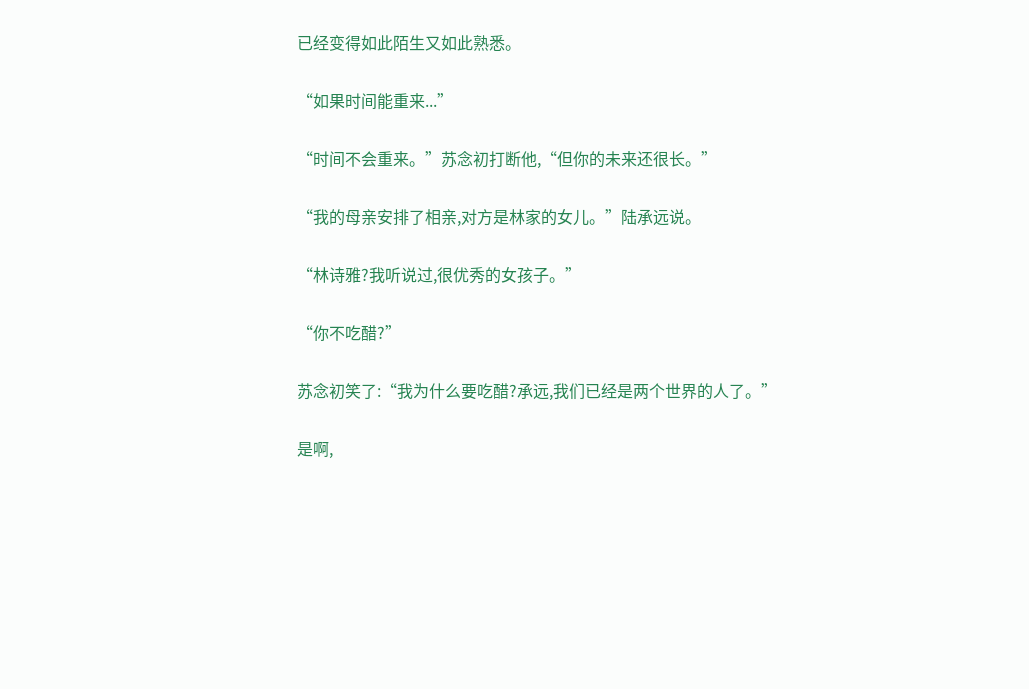已经变得如此陌生又如此熟悉。

“如果时间能重来...”

“时间不会重来。”苏念初打断他,“但你的未来还很长。”

“我的母亲安排了相亲,对方是林家的女儿。”陆承远说。

“林诗雅?我听说过,很优秀的女孩子。”

“你不吃醋?”

苏念初笑了:“我为什么要吃醋?承远,我们已经是两个世界的人了。”

是啊,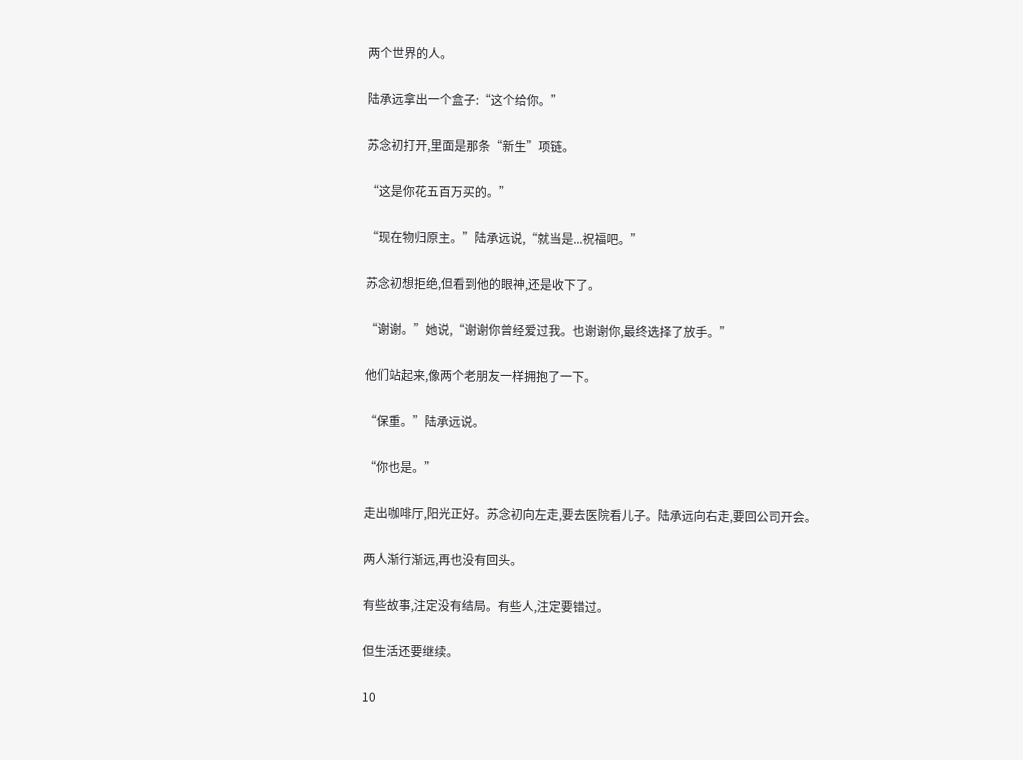两个世界的人。

陆承远拿出一个盒子:“这个给你。”

苏念初打开,里面是那条“新生”项链。

“这是你花五百万买的。”

“现在物归原主。”陆承远说,“就当是...祝福吧。”

苏念初想拒绝,但看到他的眼神,还是收下了。

“谢谢。”她说,“谢谢你曾经爱过我。也谢谢你,最终选择了放手。”

他们站起来,像两个老朋友一样拥抱了一下。

“保重。”陆承远说。

“你也是。”

走出咖啡厅,阳光正好。苏念初向左走,要去医院看儿子。陆承远向右走,要回公司开会。

两人渐行渐远,再也没有回头。

有些故事,注定没有结局。有些人,注定要错过。

但生活还要继续。

10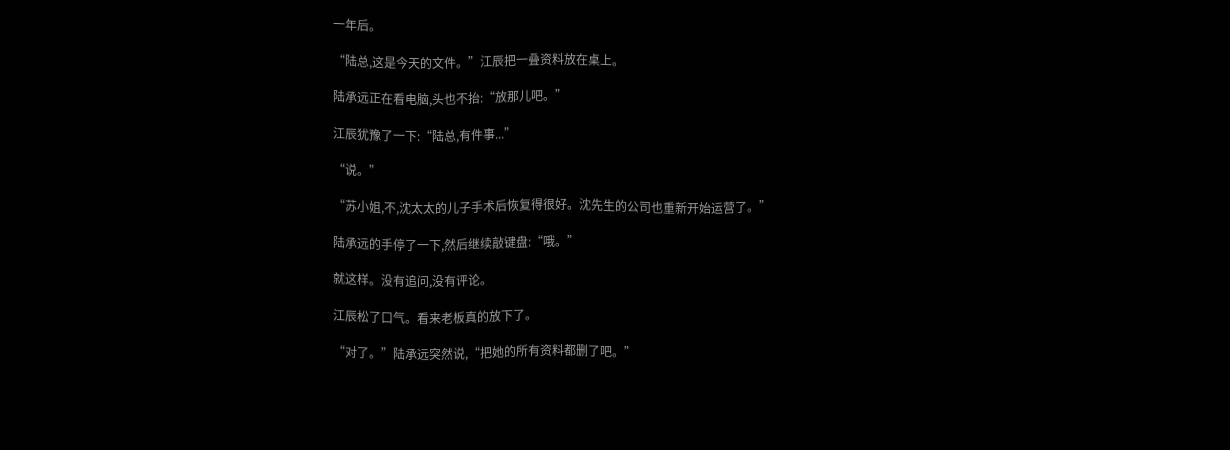一年后。

“陆总,这是今天的文件。”江辰把一叠资料放在桌上。

陆承远正在看电脑,头也不抬:“放那儿吧。”

江辰犹豫了一下:“陆总,有件事...”

“说。”

“苏小姐,不,沈太太的儿子手术后恢复得很好。沈先生的公司也重新开始运营了。”

陆承远的手停了一下,然后继续敲键盘:“哦。”

就这样。没有追问,没有评论。

江辰松了口气。看来老板真的放下了。

“对了。”陆承远突然说,“把她的所有资料都删了吧。”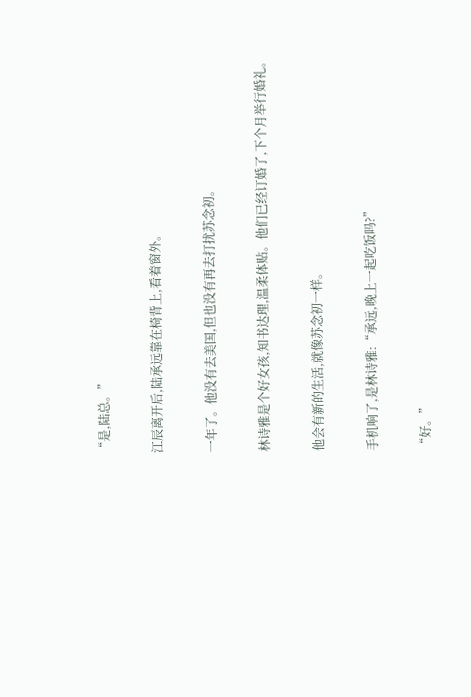“是,陆总。”

江辰离开后,陆承远靠在椅背上,看着窗外。

一年了。他没有去美国,但也没有再去打扰苏念初。

林诗雅是个好女孩,知书达理,温柔体贴。他们已经订婚了,下个月举行婚礼。

他会有新的生活,就像苏念初一样。

手机响了,是林诗雅:“承远,晚上一起吃饭吗?”

“好。”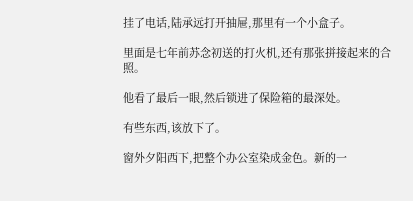挂了电话,陆承远打开抽屉,那里有一个小盒子。

里面是七年前苏念初送的打火机,还有那张拼接起来的合照。

他看了最后一眼,然后锁进了保险箱的最深处。

有些东西,该放下了。

窗外夕阳西下,把整个办公室染成金色。新的一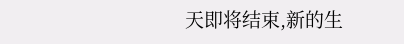天即将结束,新的生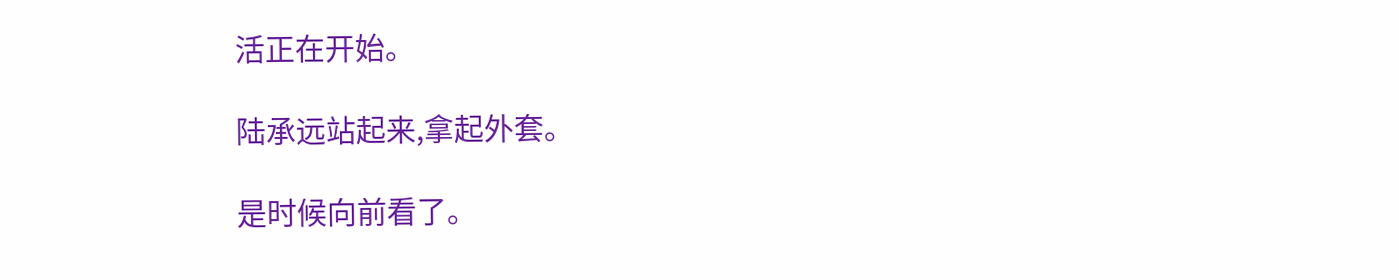活正在开始。

陆承远站起来,拿起外套。

是时候向前看了。